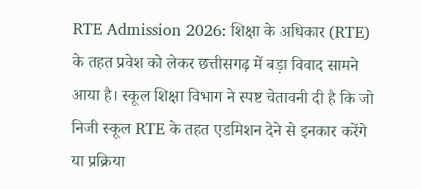RTE Admission 2026: शिक्षा के अधिकार (RTE) के तहत प्रवेश को लेकर छत्तीसगढ़ में बड़ा विवाद सामने आया है। स्कूल शिक्षा विभाग ने स्पष्ट चेतावनी दी है कि जो निजी स्कूल RTE के तहत एडमिशन देने से इनकार करेंगे या प्रक्रिया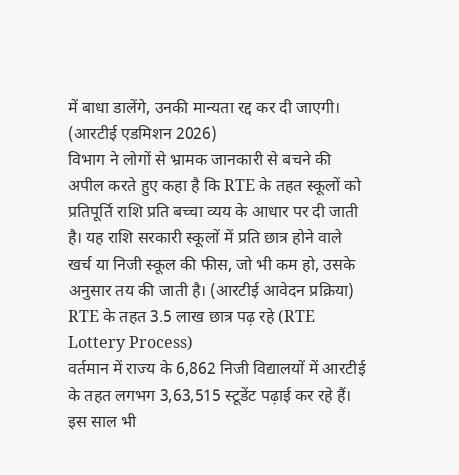में बाधा डालेंगे, उनकी मान्यता रद्द कर दी जाएगी। (आरटीई एडमिशन 2026)
विभाग ने लोगों से भ्रामक जानकारी से बचने की अपील करते हुए कहा है कि RTE के तहत स्कूलों को प्रतिपूर्ति राशि प्रति बच्चा व्यय के आधार पर दी जाती है। यह राशि सरकारी स्कूलों में प्रति छात्र होने वाले खर्च या निजी स्कूल की फीस, जो भी कम हो, उसके अनुसार तय की जाती है। (आरटीई आवेदन प्रक्रिया)
RTE के तहत 3.5 लाख छात्र पढ़ रहे (RTE Lottery Process)
वर्तमान में राज्य के 6,862 निजी विद्यालयों में आरटीई के तहत लगभग 3,63,515 स्टूडेंट पढ़ाई कर रहे हैं। इस साल भी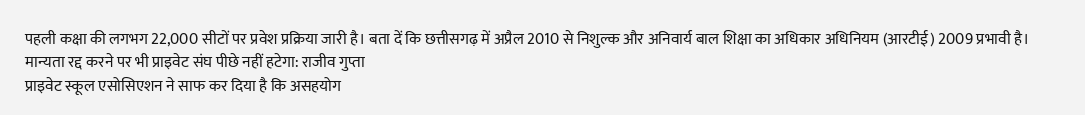पहली कक्षा की लगभग 22,000 सीटों पर प्रवेश प्रक्रिया जारी है। बता दें कि छत्तीसगढ़ में अप्रैल 2010 से निशुल्क और अनिवार्य बाल शिक्षा का अधिकार अधिनियम (आरटीई) 2009 प्रभावी है।
मान्यता रद्द करने पर भी प्राइवेट संघ पीछे नहीं हटेगा: राजीव गुप्ता
प्राइवेट स्कूल एसोसिएशन ने साफ कर दिया है कि असहयोग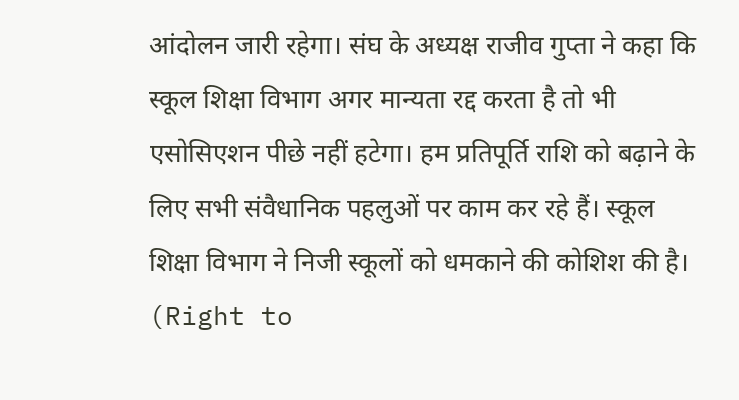आंदोलन जारी रहेगा। संघ के अध्यक्ष राजीव गुप्ता ने कहा कि स्कूल शिक्षा विभाग अगर मान्यता रद्द करता है तो भी एसोसिएशन पीछे नहीं हटेगा। हम प्रतिपूर्ति राशि को बढ़ाने के लिए सभी संवैधानिक पहलुओं पर काम कर रहे हैं। स्कूल शिक्षा विभाग ने निजी स्कूलों को धमकाने की कोशिश की है। (Right to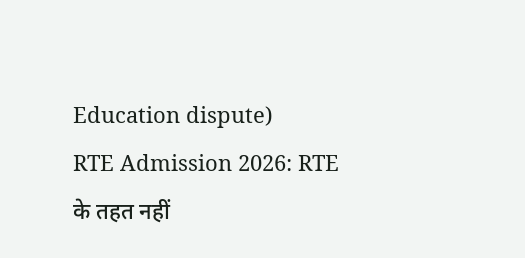Education dispute)
RTE Admission 2026: RTE के तहत नहीं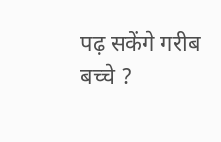पढ़ सकेंगे गरीब बच्चे ?